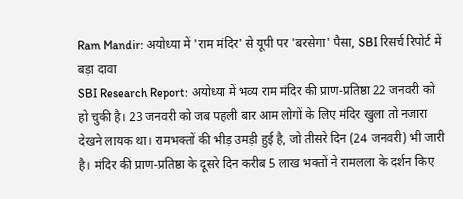Ram Mandir: अयोध्या में 'राम मंदिर' से यूपी पर 'बरसेगा' पैसा, SBI रिसर्च रिपोर्ट में बड़ा दावा
SBI Research Report: अयोध्या में भव्य राम मंदिर की प्राण-प्रतिष्ठा 22 जनवरी को हो चुकी है। 23 जनवरी को जब पहली बार आम लोगों के लिए मंदिर खुला तो नजारा देखने लायक था। रामभक्तों की भीड़ उमड़ी हुई है, जो तीसरे दिन (24 जनवरी) भी जारी है। मंदिर की प्राण-प्रतिष्ठा के दूसरे दिन करीब 5 लाख भक्तों ने रामलला के दर्शन किए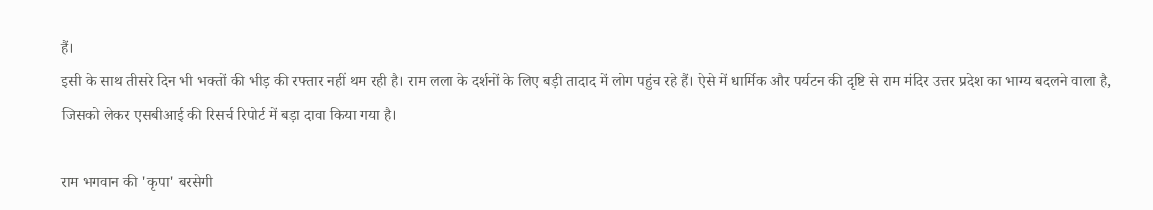हैं।
इसी के साथ तीसरे दिन भी भक्तों की भीड़ की रफ्तार नहीं थम रही है। राम लला के दर्शनों के लिए बड़ी तादाद में लोग पहुंच रहे हैं। ऐसे में धार्मिक और पर्यटन की दृष्टि से राम मंदिर उत्तर प्रदेश का भाग्य बदलने वाला है, जिसको लेकर एसबीआई की रिसर्च रिपोर्ट में बड़ा दावा किया गया है।

राम भगवान की 'कृपा' बरसेगी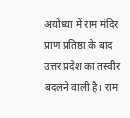अयोध्या में राम मंदिर प्राण प्रतिष्ठा के बाद उत्तर प्रदेश का तस्वीर बदलने वाली है। राम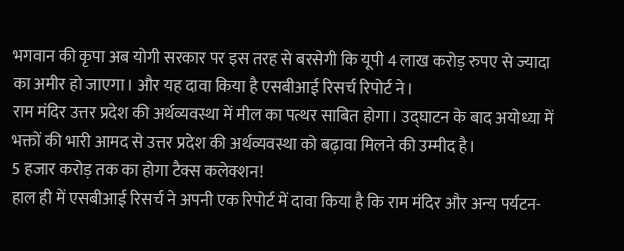भगवान की कृपा अब योगी सरकार पर इस तरह से बरसेगी कि यूपी 4 लाख करोड़ रुपए से ज्यादा का अमीर हो जाएगा। और यह दावा किया है एसबीआई रिसर्च रिपोर्ट ने।
राम मंदिर उत्तर प्रदेश की अर्थव्यवस्था में मील का पत्थर साबित होगा। उद्घाटन के बाद अयोध्या में भक्तों की भारी आमद से उत्तर प्रदेश की अर्थव्यवस्था को बढ़ावा मिलने की उम्मीद है।
5 हजार करोड़ तक का होगा टैक्स कलेक्शन!
हाल ही में एसबीआई रिसर्च ने अपनी एक रिपोर्ट में दावा किया है कि राम मंदिर और अन्य पर्यटन-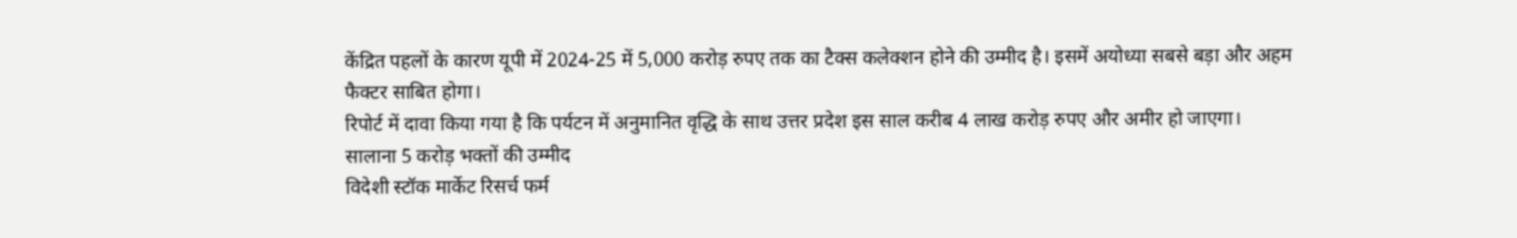केंद्रित पहलों के कारण यूपी में 2024-25 में 5,000 करोड़ रुपए तक का टैक्स कलेक्शन होने की उम्मीद है। इसमें अयोध्या सबसे बड़ा और अहम फैक्टर साबित होगा।
रिपोर्ट में दावा किया गया है कि पर्यटन में अनुमानित वृद्धि के साथ उत्तर प्रदेश इस साल करीब 4 लाख करोड़ रुपए और अमीर हो जाएगा।
सालाना 5 करोड़ भक्तों की उम्मीद
विदेशी स्टॉक मार्केट रिसर्च फर्म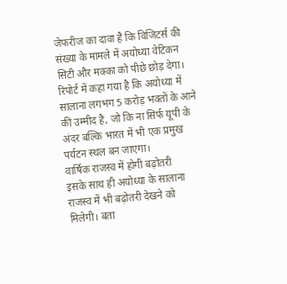जेफरीज का दावा है कि विजिटर्स की संख्या के मामले में अयोध्या वेटिकन सिटी और मक्का को पीछे छोड़ देगा। रिपोर्ट में कहा गया है कि अयोध्या में सालाना लगभग 5 करोड़ भक्तों के आने की उम्मीद है, जो कि ना सिर्फ यूपी के अंदर बल्कि भारत में भी एक प्रमुख पर्यटन स्थल बन जाएगा।
वार्षिक राजस्व में होगी बढ़ोतरी
इसके साथ ही अयोध्या के सालाना राजस्व में भी बढ़ोतरी देखने को मिलेगी। बता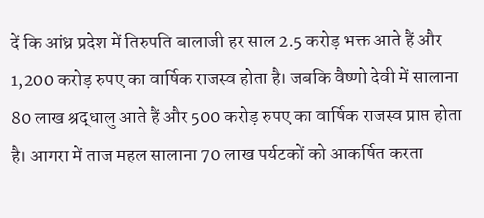दें कि आंध्र प्रदेश में तिरुपति बालाजी हर साल 2.5 करोड़ भक्त आते हैं और 1,200 करोड़ रुपए का वार्षिक राजस्व होता है। जबकि वैष्णो देवी में सालाना 80 लाख श्रद्धालु आते हैं और 500 करोड़ रुपए का वार्षिक राजस्व प्राप्त होता है। आगरा में ताज महल सालाना 70 लाख पर्यटकों को आकर्षित करता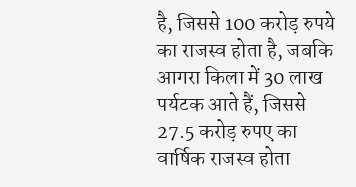है, जिससे 100 करोड़ रुपये का राजस्व होता है, जबकि आगरा किला में 30 लाख पर्यटक आते हैं, जिससे 27.5 करोड़ रुपए का वार्षिक राजस्व होता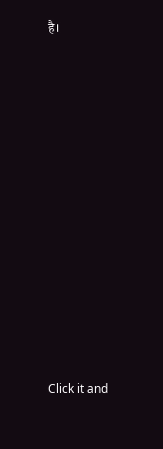है।












Click it and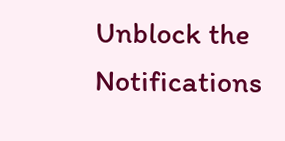Unblock the Notifications